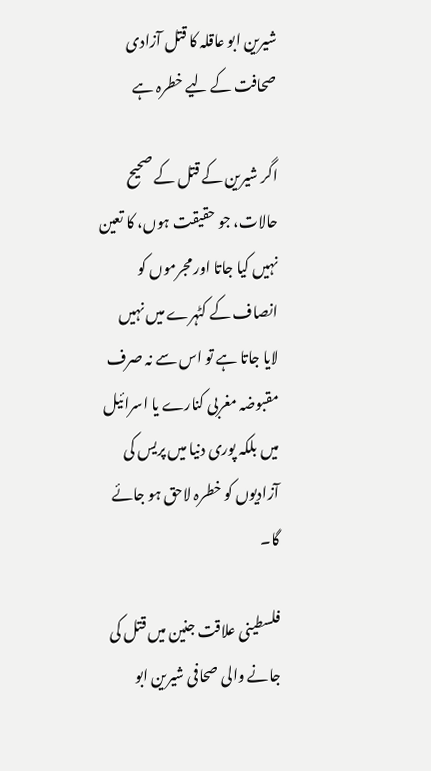شیرین ابو عاقلہ کا قتل آزادی صحافت کے لیے خطرہ ہے

اگر شیرین کے قتل کے صحیح حالات، جو حقیقت ہوں، کا تعین نہیں کیا جاتا اور مجرموں کو انصاف کے کٹہرے میں نہیں لایا جاتا ہے تو اس سے نہ صرف مقبوضہ مغربی کنارے یا اسرائیل میں بلکہ پوری دنیا میں پریس کی آزادیوں کو خطرہ لاحق ہو جائے گا۔

فلسطینی علاقت جنین میں قتل کی جانے والی صحافی شیرین ابو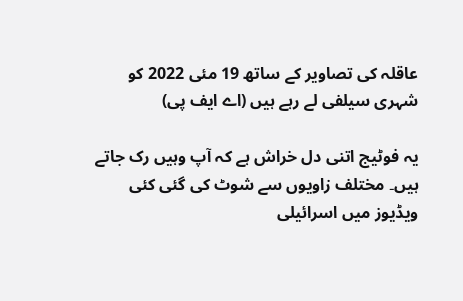عاقلہ کی تصاویر کے ساتھ 19 مئی 2022 کو شہری سیلفی لے رہے ہیں (اے ایف پی)

یہ فوٹیج اتنی دل خراش ہے کہ آپ وہیں رک جاتے ہیں۔ مختلف زاویوں سے شوٹ کی گئی کئی ویڈیوز میں اسرائیلی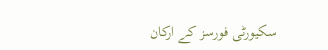سکیورٹی فورسز کے ارکان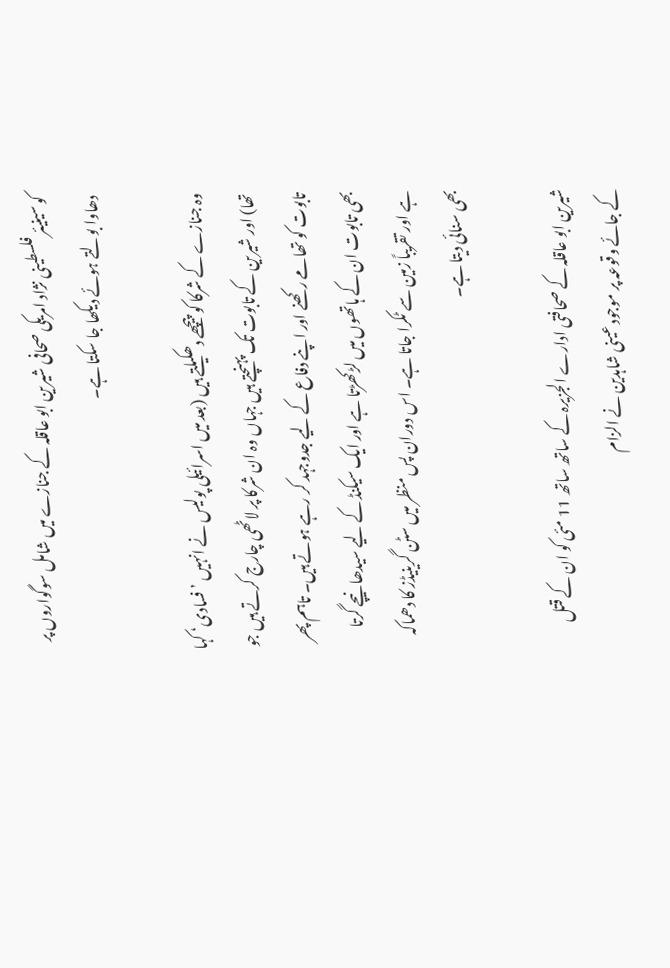کو سینیئر فلسطینی نژاد امریکی صحافی شیرین ابو عاقلہ کے جنازے میں شامل سوگواروں پر دھاوا بولتے ہوئے دیکھا جا سکتا ہے۔

وہ جنازے کے شرکا کو پیچھے دھکیلتے ہیں (بعد میں اسرائیلی پولیس نے انہیں ’فسادی‘ کہا تھا) اور شیرین کے تابوت تک پہنچتے ہیں جہاں وہ ان شرکا پر لاٹھی چارج کرتے ہیں جو تابوت کو تھامے رکھنے اور اپنے دفاع کے لیے جدوجہد کر رہے ہوتے ہیں۔ تاہم پھر بھی تابوت ان کے ہاتھوں میں لڑکھڑتا ہے اور ایک سیکنڈ کے لیے سیدھا نیچے گرتا ہے اور تقریباً زمین سے ٹکرا جاتا ہے۔ اس دوران پس منظر میں سٹن گرینیڈز کا دھماکہ بھی سنائی دیتا ہے۔

شیرین ابو عاقلہ کے صحافتی ادارے الجزیرہ کے ساتھ ساتھ 11 مئی کو ان کے قتل کے جائے وقوعہ پر موجود عینی شاہدین نے الزام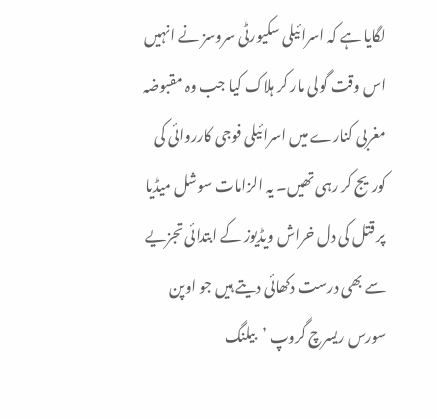لگایا ہے کہ اسرائیلی سکیورٹی سروسز نے انہیں اس وقت گولی مار کر ہلاک کیا جب وہ مقبوضہ مغربی کنارے میں اسرائیلی فوجی کارروائی کی کوریج کر رہی تھیں۔ یہ الزامات سوشل میڈیا پر قتل کی دل خراش ویڈیوز کے ابتدائی تجزیے سے بھی درست دکھائی دیتے ہیں جو اوپن سورس ریسرچ گروپ ’بیلنگ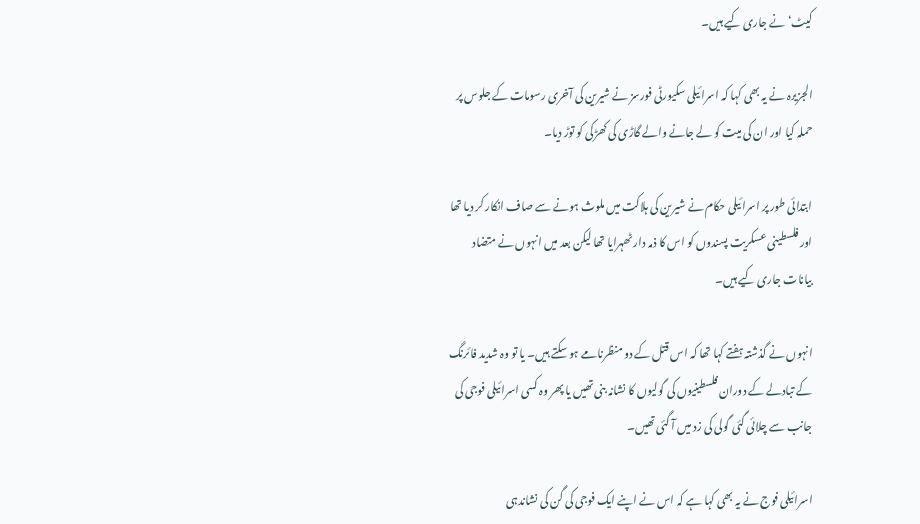کیٹ‘ نے جاری کیے ہیں۔

الجزیرہ نے یہ بھی کہا کہ اسرائیلی سکیورٹی فورسز نے شیرین کی آخری رسومات کے جلوس پر حملہ کیا اور ان کی میت کو لے جانے والے گاڑی کی کھڑکی کو توڑ دیا۔

ابتدائی طور پر اسرائیلی حکام نے شیرین کی ہلاکت میں ملوث ہونے سے صاف انکار کر دیا تھا اور فلسطینی عسکریت پسندوں کو اس کا ذمہ دار ٹھہرایا تھا لیکن بعد میں انہوں نے متضاد بیانات جاری کیے ہیں۔

انہوں نے گذشتہ ہفتے کہا تھا کہ اس قتل کے دو منظرنامے ہو سکتے ہیں۔ یا تو وہ شدید فائرنگ کے تبادلے کے دوران فلسطینیوں کی گولیوں کا نشانہ بنی تھیں یا پھر وہ کسی اسرائیلی فوجی کی جانب سے چلائی گئی گولی کی زد میں آ گئی تھیں۔

اسرائیلی فوج نے یہ بھی کہا ہے کہ اس نے اپنے ایک فوجی کی گن کی نشاندہی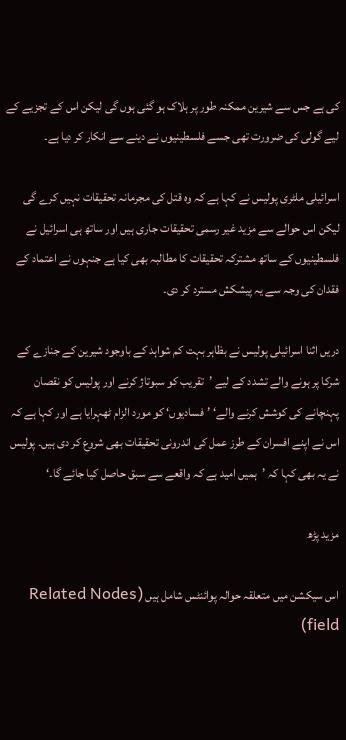کی ہے جس سے شیرین ممکنہ طور پر ہلاک ہو گئی ہوں گی لیکن اس کے تجزیے کے لیے گولی کی ضرورت تھی جسے فلسطینیوں نے دینے سے انکار کر دیا ہے۔

اسرائیلی ملٹری پولیس نے کہا ہے کہ وہ قتل کی مجرمانہ تحقیقات نہیں کرے گی لیکن اس حوالے سے مزید غیر رسمی تحقیقات جاری ہیں اور ساتھ ہی اسرائیل نے فلسطینیوں کے ساتھ مشترکہ تحقیقات کا مطالبہ بھی کیا ہے جنہوں نے اعتماد کے فقدان کی وجہ سے یہ پیشکش مسترد کر دی۔

دریں اثنا اسرائیلی پولیس نے بظاہر بہت کم شواہد کے باوجود شیرین کے جنازے کے شرکا پر ہونے والے تشدد کے لیے ’تقریب کو سبوتاژ کرنے اور پولیس کو نقصان پہنچانے کی کوشش کرنے والے‘ ’فسادیوں‘ کو مورد الزام ٹھہرایا ہے اور کہا ہے کہ اس نے اپنے افسران کے طرز عمل کی اندرونی تحقیقات بھی شروع کر دی ہیں۔ پولیس نے یہ بھی کہا کہ ’ہمیں امید ہے کہ واقعے سے سبق حاصل کیا جائے گا۔‘

مزید پڑھ

اس سیکشن میں متعلقہ حوالہ پوائنٹس شامل ہیں (Related Nodes field)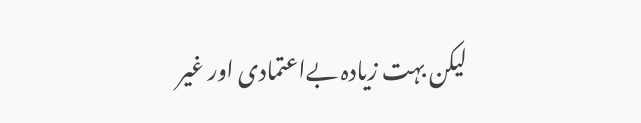لیکن بہت زیادہ بےاعتمادی اور غیر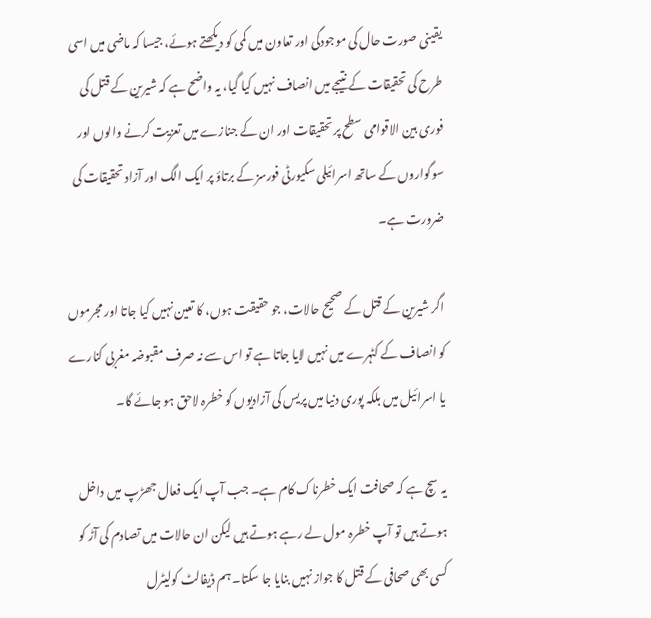یقینی صورت حال کی موجودگی اور تعاون میں کمی کو دیکھتے ہوئے، جیسا کہ ماضی میں اسی طرح کی تحقیقات کے نتیجے میں انصاف نہیں کیا گیا، یہ واضح ہے کہ شیرین کے قتل کی فوری بین الاقوامی سطح پر تحقیقات اور ان کے جنازے میں تعزیت کرنے والوں اور سوگواروں کے ساتھ اسرائیلی سکیورٹی فورسز کے برتاؤ پر ایک الگ اور آزاد تحقیقات کی ضرورت ہے۔

اگر شیرین کے قتل کے صحیح حالات، جو حقیقت ہوں، کا تعین نہیں کیا جاتا اور مجرموں کو انصاف کے کٹہرے میں نہیں لایا جاتا ہے تو اس سے نہ صرف مقبوضہ مغربی کنارے یا اسرائیل میں بلکہ پوری دنیا میں پریس کی آزادیوں کو خطرہ لاحق ہو جائے گا۔

یہ سچ ہے کہ صحافت ایک خطرناک کام ہے۔ جب آپ ایک فعال جھڑپ میں داخل ہوتے ہیں تو آپ خطرہ مول لے رہے ہوتے ہیں لیکن ان حالات میں تصادم کی آڑ کو کسی بھی صحافی کے قتل کا جواز نہیں بنایا جا سکتا۔ ہم ڈیفالٹ کولیٹرل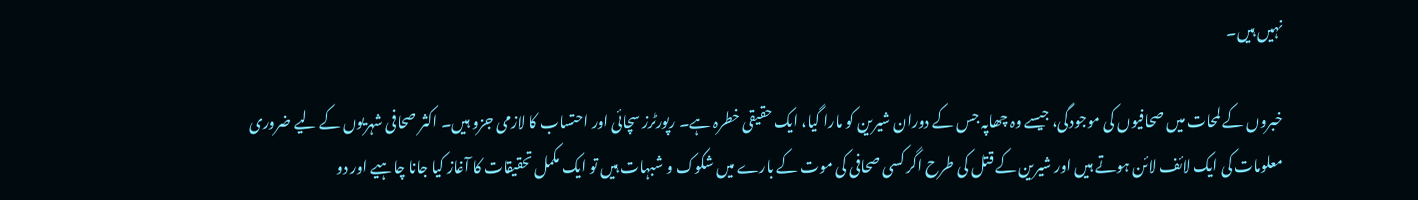نہیں ہیں۔

خبروں کے لمحات میں صحافیوں کی موجودگی، جیسے وہ چھاپہ جس کے دوران شیرین کو مارا گیا، ایک حقیقی خطرہ ہے۔ رپورٹرز سچائی اور احتساب کا لازمی جزو ہیں۔ اکثر صحافی شہریوں کے لیے ضروری معلومات کی ایک لائف لائن ہوتے ہیں اور شیرین کے قتل کی طرح اگر کسی صحافی کی موت کے بارے میں شکوک و شبہات ہیں تو ایک مکمل تحقیقات کا آغاز کیا جانا چاہیے اور دو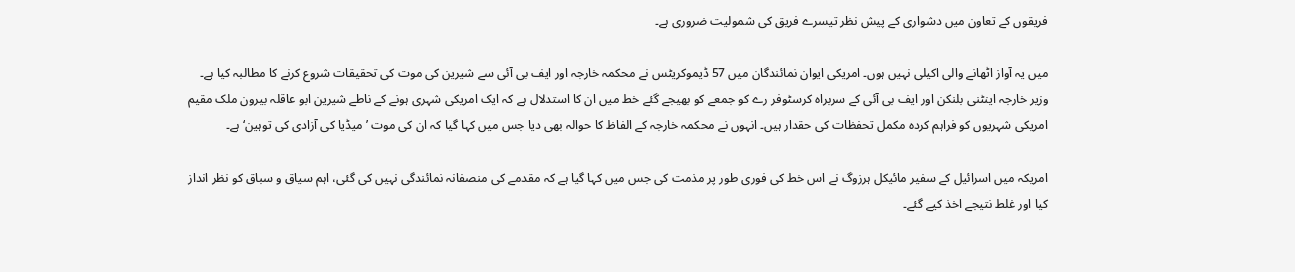فریقوں کے تعاون میں دشواری کے پیش نظر تیسرے فریق کی شمولیت ضروری ہے۔

میں یہ آواز اٹھانے والی اکیلی نہیں ہوں۔ امریکی ایوان نمائندگان میں 57 ڈیموکریٹس نے محکمہ خارجہ اور ایف بی آئی سے شیرین کی موت کی تحقیقات شروع کرنے کا مطالبہ کیا ہے۔ وزیر خارجہ اینٹنی بلنکن اور ایف بی آئی کے سربراہ کرسٹوفر رے کو جمعے کو بھیجے گئے خط میں ان کا استدلال ہے کہ ایک امریکی شہری ہونے کے ناطے شیرین ابو عاقلہ بیرون ملک مقیم امریکی شہریوں کو فراہم کردہ مکمل تحفظات کی حقدار ہیں۔ انہوں نے محکمہ خارجہ کے الفاظ کا حوالہ بھی دیا جس میں کہا گیا کہ ان کی موت ’میڈیا کی آزادی کی توہین‘ ہے۔

امریکہ میں اسرائیل کے سفیر مائیکل ہرزوگ نے اس خط کی فوری طور پر مذمت کی جس میں کہا گیا ہے کہ مقدمے کی منصفانہ نمائندگی نہیں کی گئی، اہم سیاق و سباق کو نظر انداز کیا اور غلط نتیجے اخذ کیے گئے۔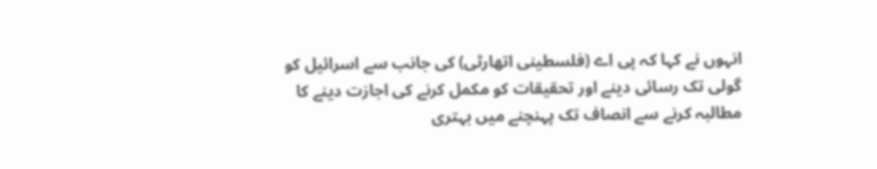انہوں نے کہا کہ پی اے (فلسطینی اتھارٹی) کی جانب سے اسرائیل کو گولی تک رسائی دینے اور تحقیقات کو مکمل کرنے کی اجازت دینے کا مطالبہ کرنے سے انصاف تک پہنچنے میں بہتری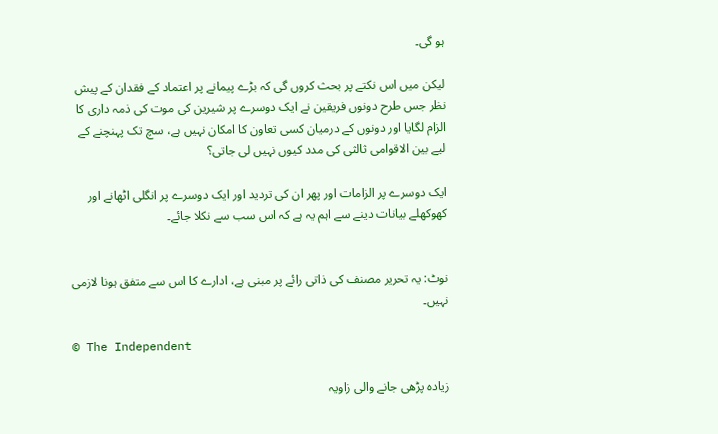ہو گی۔

لیکن میں اس نکتے پر بحث کروں گی کہ بڑے پیمانے پر اعتماد کے فقدان کے پیش نظر جس طرح دونوں فریقین نے ایک دوسرے پر شیرین کی موت کی ذمہ داری کا الزام لگایا اور دونوں کے درمیان کسی تعاون کا امکان نہیں ہے، سچ تک پہنچنے کے لیے بین الاقوامی ثالثی کی مدد کیوں نہیں لی جاتی؟

ایک دوسرے پر الزامات اور پھر ان کی تردید اور ایک دوسرے پر انگلی اٹھانے اور کھوکھلے بیانات دینے سے اہم یہ ہے کہ اس سب سے نکلا جائے۔


نوٹ: یہ تحریر مصنف کی ذاتی رائے پر مبنی ہے، ادارے کا اس سے متفق ہونا لازمی نہیں۔

© The Independent

زیادہ پڑھی جانے والی زاویہ